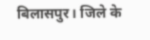बिलासपुर। जिले के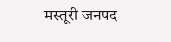मस्तूरी जनपद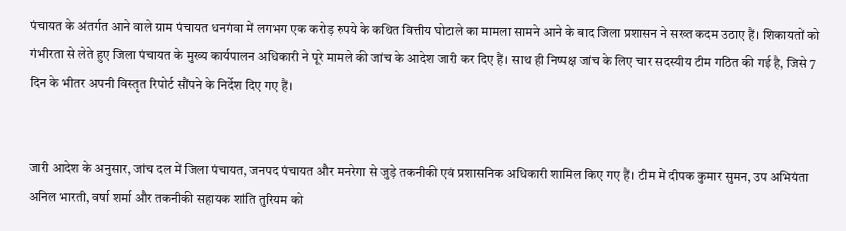पंचायत के अंतर्गत आने वाले ग्राम पंचायत धनगंवा में लगभग एक करोड़ रुपये के कथित वित्तीय घोटाले का मामला सामने आने के बाद जिला प्रशासन ने सख्त कदम उठाए हैं। शिकायतों को गंभीरता से लेते हुए जिला पंचायत के मुख्य कार्यपालन अधिकारी ने पूरे मामले की जांच के आदेश जारी कर दिए हैं। साथ ही निष्पक्ष जांच के लिए चार सदस्यीय टीम गठित की गई है, जिसे 7 दिन के भीतर अपनी विस्तृत रिपोर्ट सौंपने के निर्देश दिए गए हैं।


जारी आदेश के अनुसार, जांच दल में जिला पंचायत, जनपद पंचायत और मनरेगा से जुड़े तकनीकी एवं प्रशासनिक अधिकारी शामिल किए गए हैं। टीम में दीपक कुमार सुमन, उप अभियंता अनिल भारती, वर्षा शर्मा और तकनीकी सहायक शांति तुरियम को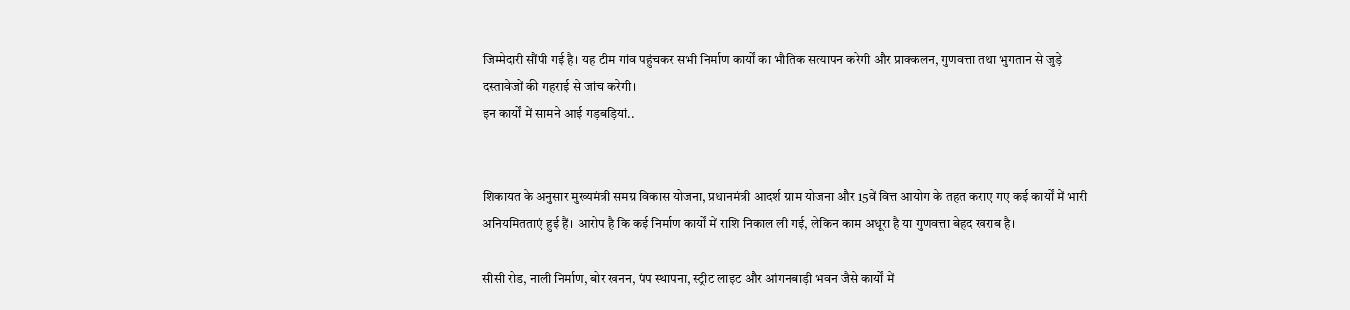जिम्मेदारी सौंपी गई है। यह टीम गांव पहुंचकर सभी निर्माण कार्यों का भौतिक सत्यापन करेगी और प्राक्कलन, गुणवत्ता तथा भुगतान से जुड़े दस्तावेजों की गहराई से जांच करेगी।
इन कार्यों में सामने आई गड़बड़ियां..


शिकायत के अनुसार मुख्यमंत्री समग्र विकास योजना, प्रधानमंत्री आदर्श ग्राम योजना और 15वें वित्त आयोग के तहत कराए गए कई कार्यों में भारी अनियमितताएं हुई हैं। आरोप है कि कई निर्माण कार्यों में राशि निकाल ली गई, लेकिन काम अधूरा है या गुणवत्ता बेहद खराब है।

सीसी रोड, नाली निर्माण, बोर खनन, पंप स्थापना, स्ट्रीट लाइट और आंगनबाड़ी भवन जैसे कार्यों में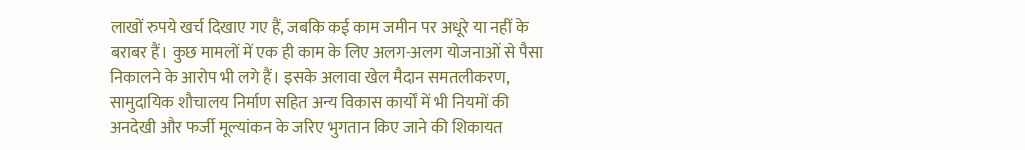लाखों रुपये खर्च दिखाए गए हैं, जबकि कई काम जमीन पर अधूरे या नहीं के बराबर हैं। कुछ मामलों में एक ही काम के लिए अलग-अलग योजनाओं से पैसा निकालने के आरोप भी लगे हैं। इसके अलावा खेल मैदान समतलीकरण, सामुदायिक शौचालय निर्माण सहित अन्य विकास कार्यों में भी नियमों की अनदेखी और फर्जी मूल्यांकन के जरिए भुगतान किए जाने की शिकायत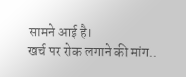सामने आई है।
खर्च पर रोक लगाने की मांग..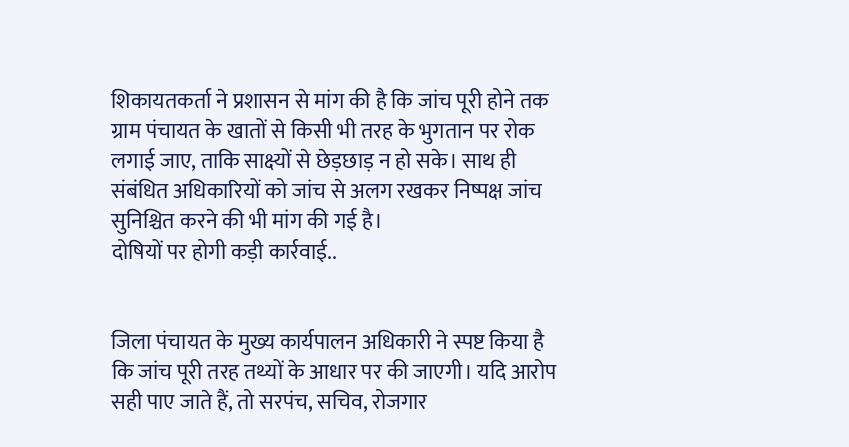शिकायतकर्ता ने प्रशासन से मांग की है कि जांच पूरी होने तक ग्राम पंचायत के खातों से किसी भी तरह के भुगतान पर रोक लगाई जाए, ताकि साक्ष्यों से छेड़छाड़ न हो सके। साथ ही संबंधित अधिकारियों को जांच से अलग रखकर निष्पक्ष जांच सुनिश्चित करने की भी मांग की गई है।
दोषियों पर होगी कड़ी कार्रवाई..


जिला पंचायत के मुख्य कार्यपालन अधिकारी ने स्पष्ट किया है कि जांच पूरी तरह तथ्यों के आधार पर की जाएगी। यदि आरोप सही पाए जाते हैं, तो सरपंच, सचिव, रोजगार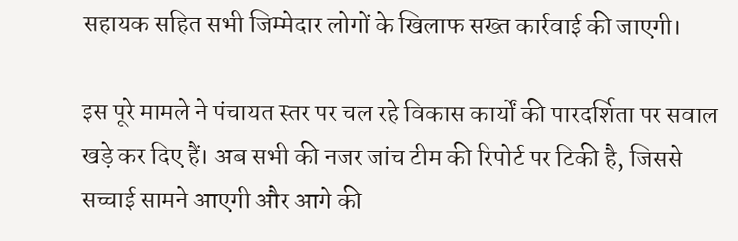सहायक सहित सभी जिम्मेदार लोगों के खिलाफ सख्त कार्रवाई की जाएगी।

इस पूरे मामले ने पंचायत स्तर पर चल रहे विकास कार्यों की पारदर्शिता पर सवाल खड़े कर दिए हैं। अब सभी की नजर जांच टीम की रिपोर्ट पर टिकी है, जिससे सच्चाई सामने आएगी और आगे की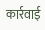कार्रवाई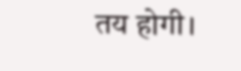तय होगी।